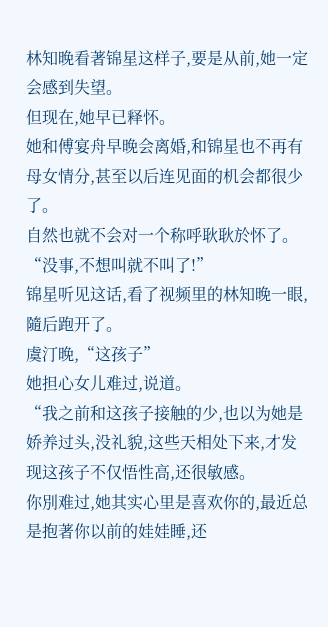林知晚看著锦星这样子,要是从前,她一定会感到失望。
但现在,她早已释怀。
她和傅宴舟早晚会离婚,和锦星也不再有母女情分,甚至以后连见面的机会都很少了。
自然也就不会对一个称呼耿耿於怀了。
“没事,不想叫就不叫了!”
锦星听见这话,看了视频里的林知晚一眼,隨后跑开了。
虞汀晚,“这孩子”
她担心女儿难过,说道。
“我之前和这孩子接触的少,也以为她是娇养过头,没礼貌,这些天相处下来,才发现这孩子不仅悟性高,还很敏感。
你別难过,她其实心里是喜欢你的,最近总是抱著你以前的娃娃睡,还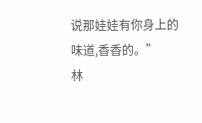说那娃娃有你身上的味道,香香的。”
林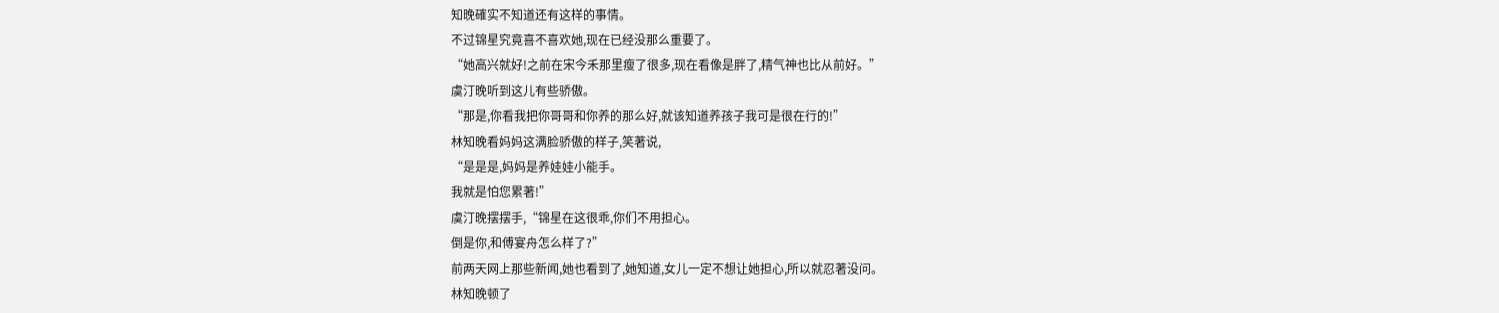知晚確实不知道还有这样的事情。
不过锦星究竟喜不喜欢她,现在已经没那么重要了。
“她高兴就好!之前在宋今禾那里瘦了很多,现在看像是胖了,精气神也比从前好。”
虞汀晚听到这儿有些骄傲。
“那是,你看我把你哥哥和你养的那么好,就该知道养孩子我可是很在行的!”
林知晚看妈妈这满脸骄傲的样子,笑著说,
“是是是,妈妈是养娃娃小能手。
我就是怕您累著!”
虞汀晚摆摆手,“锦星在这很乖,你们不用担心。
倒是你,和傅宴舟怎么样了?”
前两天网上那些新闻,她也看到了,她知道,女儿一定不想让她担心,所以就忍著没问。
林知晚顿了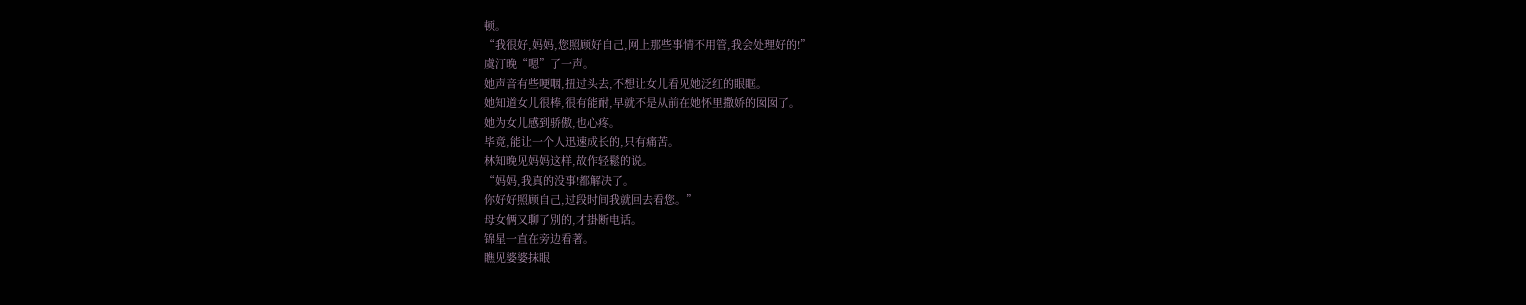顿。
“我很好,妈妈,您照顾好自己,网上那些事情不用管,我会处理好的!”
虞汀晚“嗯”了一声。
她声音有些哽咽,扭过头去,不想让女儿看见她泛红的眼眶。
她知道女儿很棒,很有能耐,早就不是从前在她怀里撒娇的囡囡了。
她为女儿感到骄傲,也心疼。
毕竟,能让一个人迅速成长的,只有痛苦。
林知晚见妈妈这样,故作轻鬆的说。
“妈妈,我真的没事!都解决了。
你好好照顾自己,过段时间我就回去看您。”
母女俩又聊了別的,才掛断电话。
锦星一直在旁边看著。
瞧见婆婆抹眼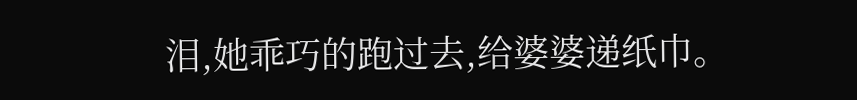泪,她乖巧的跑过去,给婆婆递纸巾。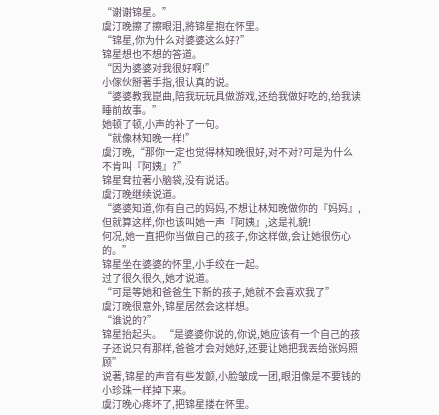“谢谢锦星。”
虞汀晚擦了擦眼泪,將锦星抱在怀里。
“锦星,你为什么对婆婆这么好?”
锦星想也不想的答道。
“因为婆婆对我很好啊!”
小傢伙掰著手指,很认真的说。
“婆婆教我崑曲,陪我玩玩具做游戏,还给我做好吃的,给我读睡前故事。”
她顿了顿,小声的补了一句。
“就像林知晚一样!”
虞汀晚,“那你一定也觉得林知晚很好,对不对?可是为什么不肯叫『阿姨』?”
锦星耷拉著小脑袋,没有说话。
虞汀晚继续说道。
“婆婆知道,你有自己的妈妈,不想让林知晚做你的『妈妈』,但就算这样,你也该叫她一声『阿姨』,这是礼貌!
何况,她一直把你当做自己的孩子,你这样做,会让她很伤心的。”
锦星坐在婆婆的怀里,小手绞在一起。
过了很久很久,她才说道。
“可是等她和爸爸生下新的孩子,她就不会喜欢我了”
虞汀晚很意外,锦星居然会这样想。
“谁说的?”
锦星抬起头。 “是婆婆你说的,你说,她应该有一个自己的孩子还说只有那样,爸爸才会对她好,还要让她把我丟给张妈照顾”
说著,锦星的声音有些发颤,小脸皱成一团,眼泪像是不要钱的小珍珠一样掉下来。
虞汀晚心疼坏了,把锦星搂在怀里。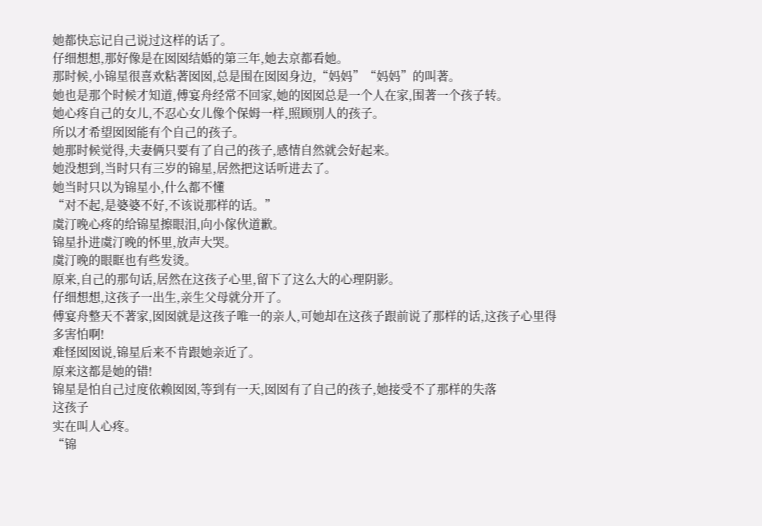她都快忘记自己说过这样的话了。
仔细想想,那好像是在囡囡结婚的第三年,她去京都看她。
那时候,小锦星很喜欢粘著囡囡,总是围在囡囡身边,“妈妈”“妈妈”的叫著。
她也是那个时候才知道,傅宴舟经常不回家,她的囡囡总是一个人在家,围著一个孩子转。
她心疼自己的女儿,不忍心女儿像个保姆一样,照顾別人的孩子。
所以才希望囡囡能有个自己的孩子。
她那时候觉得,夫妻俩只要有了自己的孩子,感情自然就会好起来。
她没想到,当时只有三岁的锦星,居然把这话听进去了。
她当时只以为锦星小,什么都不懂
“对不起,是婆婆不好,不该说那样的话。”
虞汀晚心疼的给锦星擦眼泪,向小傢伙道歉。
锦星扑进虞汀晚的怀里,放声大哭。
虞汀晚的眼眶也有些发烫。
原来,自己的那句话,居然在这孩子心里,留下了这么大的心理阴影。
仔细想想,这孩子一出生,亲生父母就分开了。
傅宴舟整天不著家,囡囡就是这孩子唯一的亲人,可她却在这孩子跟前说了那样的话,这孩子心里得多害怕啊!
难怪囡囡说,锦星后来不肯跟她亲近了。
原来这都是她的错!
锦星是怕自己过度依赖囡囡,等到有一天,囡囡有了自己的孩子,她接受不了那样的失落
这孩子
实在叫人心疼。
“锦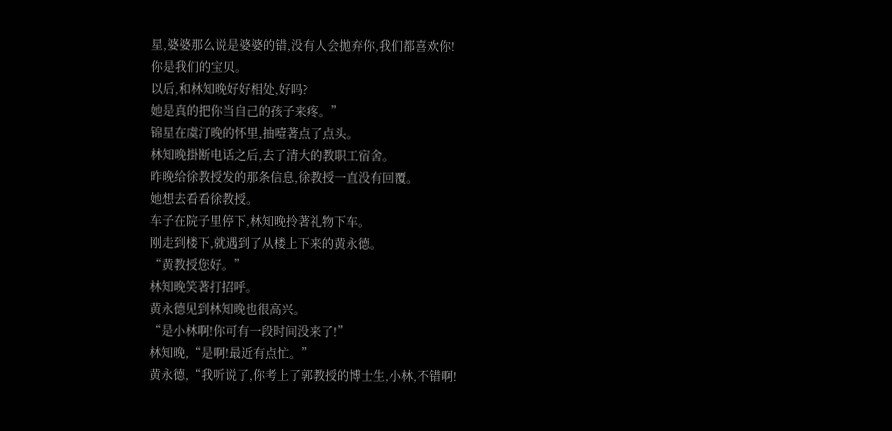星,婆婆那么说是婆婆的错,没有人会拋弃你,我们都喜欢你!
你是我们的宝贝。
以后,和林知晚好好相处,好吗?
她是真的把你当自己的孩子来疼。”
锦星在虞汀晚的怀里,抽噎著点了点头。
林知晚掛断电话之后,去了清大的教职工宿舍。
昨晚给徐教授发的那条信息,徐教授一直没有回覆。
她想去看看徐教授。
车子在院子里停下,林知晚拎著礼物下车。
刚走到楼下,就遇到了从楼上下来的黄永德。
“黄教授您好。”
林知晚笑著打招呼。
黄永德见到林知晚也很高兴。
“是小林啊!你可有一段时间没来了!”
林知晚,“是啊!最近有点忙。”
黄永德,“我听说了,你考上了郭教授的博士生,小林,不错啊!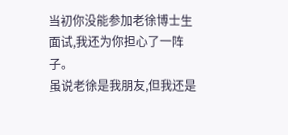当初你没能参加老徐博士生面试,我还为你担心了一阵子。
虽说老徐是我朋友,但我还是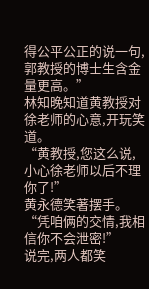得公平公正的说一句,郭教授的博士生含金量更高。”
林知晚知道黄教授对徐老师的心意,开玩笑道。
“黄教授,您这么说,小心徐老师以后不理你了!”
黄永德笑著摆手。
“凭咱俩的交情,我相信你不会泄密!”
说完,两人都笑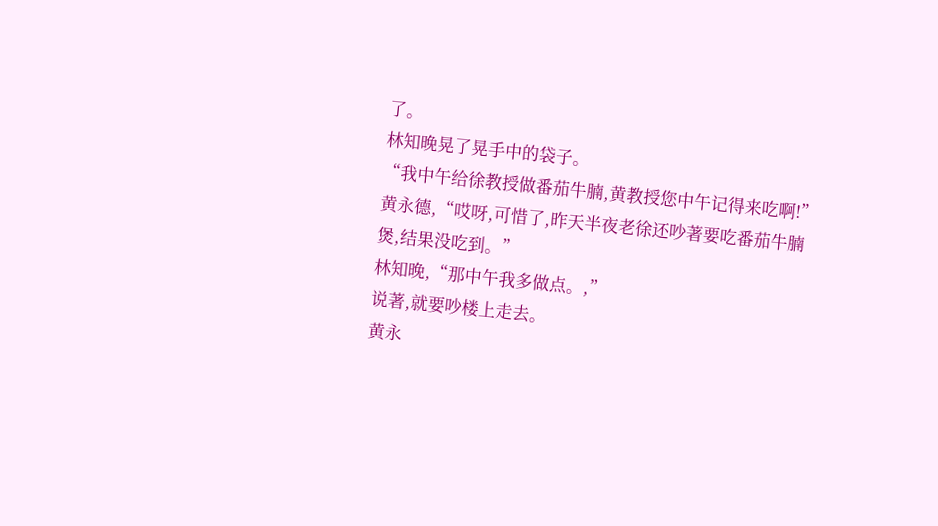了。
林知晚晃了晃手中的袋子。
“我中午给徐教授做番茄牛腩,黄教授您中午记得来吃啊!”
黄永德,“哎呀,可惜了,昨天半夜老徐还吵著要吃番茄牛腩煲,结果没吃到。”
林知晚,“那中午我多做点。,”
说著,就要吵楼上走去。
黄永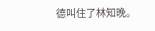德叫住了林知晚。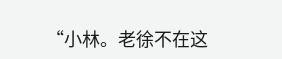“小林。老徐不在这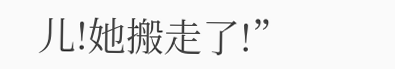儿!她搬走了!”